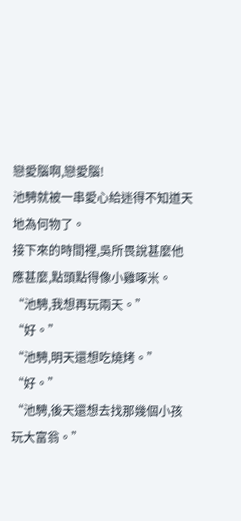戀愛腦啊,戀愛腦!
池騁就被一串愛心給迷得不知道天地為何物了。
接下來的時間裡,吳所畏說甚麼他應甚麼,點頭點得像小雞啄米。
“池騁,我想再玩兩天。”
“好。”
“池騁,明天還想吃燒烤。”
“好。”
“池騁,後天還想去找那幾個小孩玩大富翁。”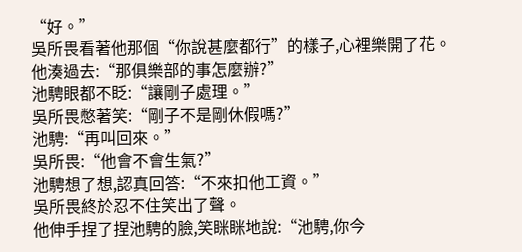“好。”
吳所畏看著他那個“你說甚麼都行”的樣子,心裡樂開了花。
他湊過去:“那俱樂部的事怎麼辦?”
池騁眼都不眨:“讓剛子處理。”
吳所畏憋著笑:“剛子不是剛休假嗎?”
池騁:“再叫回來。”
吳所畏:“他會不會生氣?”
池騁想了想,認真回答:“不來扣他工資。”
吳所畏終於忍不住笑出了聲。
他伸手捏了捏池騁的臉,笑眯眯地說:“池騁,你今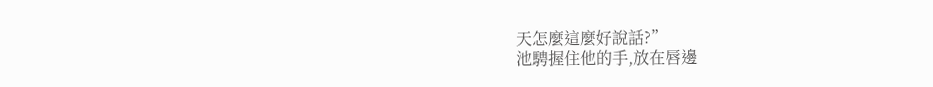天怎麼這麼好說話?”
池騁握住他的手,放在唇邊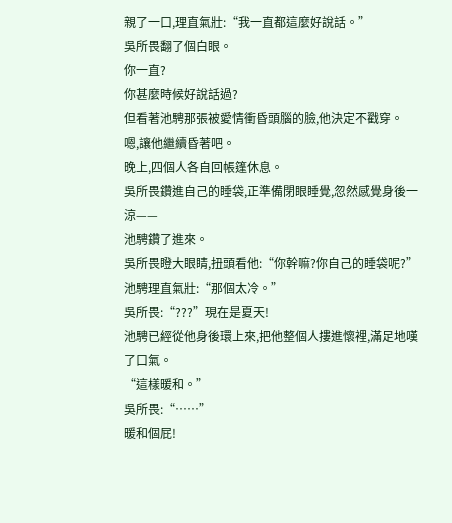親了一口,理直氣壯:“我一直都這麼好說話。”
吳所畏翻了個白眼。
你一直?
你甚麼時候好說話過?
但看著池騁那張被愛情衝昏頭腦的臉,他決定不戳穿。
嗯,讓他繼續昏著吧。
晚上,四個人各自回帳篷休息。
吳所畏鑽進自己的睡袋,正準備閉眼睡覺,忽然感覺身後一涼——
池騁鑽了進來。
吳所畏瞪大眼睛,扭頭看他:“你幹嘛?你自己的睡袋呢?”
池騁理直氣壯:“那個太冷。”
吳所畏:“???”現在是夏天!
池騁已經從他身後環上來,把他整個人摟進懷裡,滿足地嘆了口氣。
“這樣暖和。”
吳所畏:“……”
暖和個屁!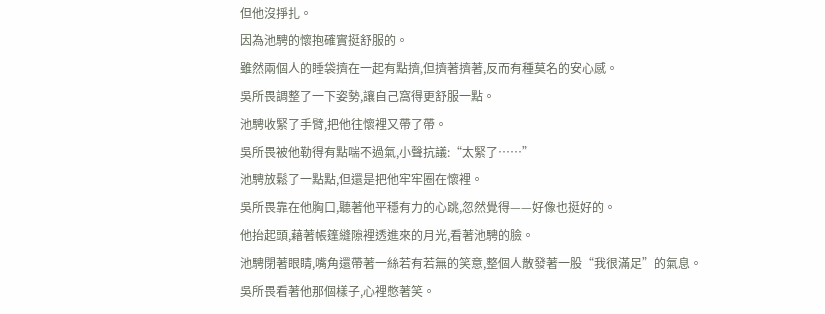但他沒掙扎。
因為池騁的懷抱確實挺舒服的。
雖然兩個人的睡袋擠在一起有點擠,但擠著擠著,反而有種莫名的安心感。
吳所畏調整了一下姿勢,讓自己窩得更舒服一點。
池騁收緊了手臂,把他往懷裡又帶了帶。
吳所畏被他勒得有點喘不過氣,小聲抗議:“太緊了……”
池騁放鬆了一點點,但還是把他牢牢圈在懷裡。
吳所畏靠在他胸口,聽著他平穩有力的心跳,忽然覺得——好像也挺好的。
他抬起頭,藉著帳篷縫隙裡透進來的月光,看著池騁的臉。
池騁閉著眼睛,嘴角還帶著一絲若有若無的笑意,整個人散發著一股“我很滿足”的氣息。
吳所畏看著他那個樣子,心裡憋著笑。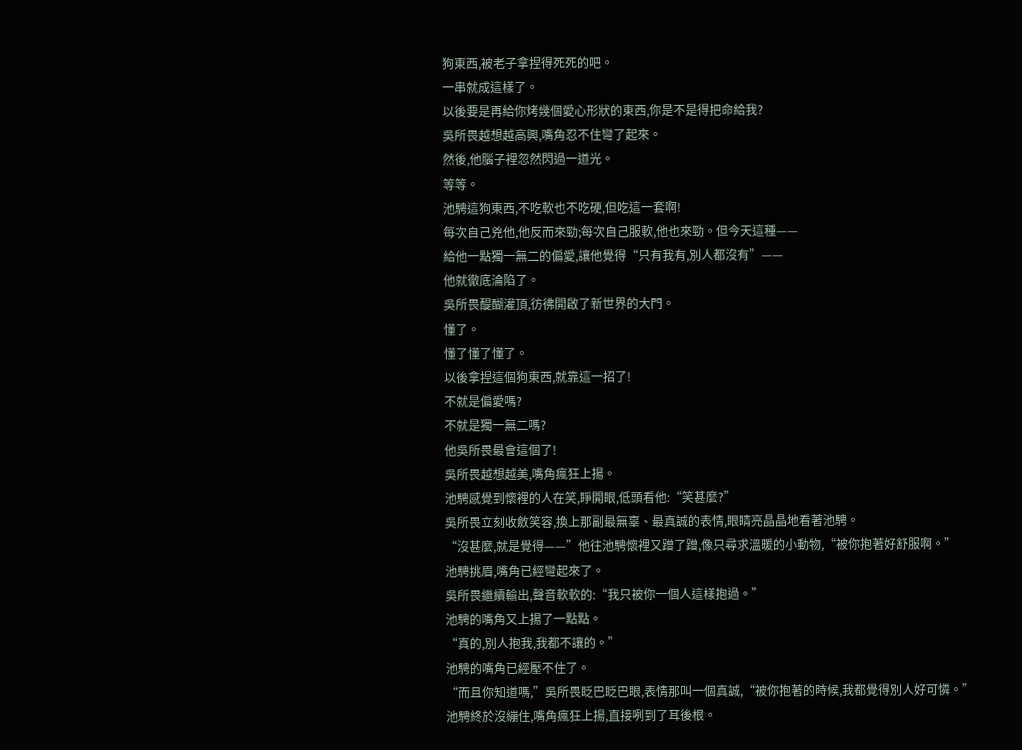狗東西,被老子拿捏得死死的吧。
一串就成這樣了。
以後要是再給你烤幾個愛心形狀的東西,你是不是得把命給我?
吳所畏越想越高興,嘴角忍不住彎了起來。
然後,他腦子裡忽然閃過一道光。
等等。
池騁這狗東西,不吃軟也不吃硬,但吃這一套啊!
每次自己兇他,他反而來勁;每次自己服軟,他也來勁。但今天這種——
給他一點獨一無二的偏愛,讓他覺得“只有我有,別人都沒有”——
他就徹底淪陷了。
吳所畏醍醐灌頂,彷彿開啟了新世界的大門。
懂了。
懂了懂了懂了。
以後拿捏這個狗東西,就靠這一招了!
不就是偏愛嗎?
不就是獨一無二嗎?
他吳所畏最會這個了!
吳所畏越想越美,嘴角瘋狂上揚。
池騁感覺到懷裡的人在笑,睜開眼,低頭看他:“笑甚麼?”
吳所畏立刻收斂笑容,換上那副最無辜、最真誠的表情,眼睛亮晶晶地看著池騁。
“沒甚麼,就是覺得——”他往池騁懷裡又蹭了蹭,像只尋求溫暖的小動物,“被你抱著好舒服啊。”
池騁挑眉,嘴角已經彎起來了。
吳所畏繼續輸出,聲音軟軟的:“我只被你一個人這樣抱過。”
池騁的嘴角又上揚了一點點。
“真的,別人抱我,我都不讓的。”
池騁的嘴角已經壓不住了。
“而且你知道嗎,”吳所畏眨巴眨巴眼,表情那叫一個真誠,“被你抱著的時候,我都覺得別人好可憐。”
池騁終於沒繃住,嘴角瘋狂上揚,直接咧到了耳後根。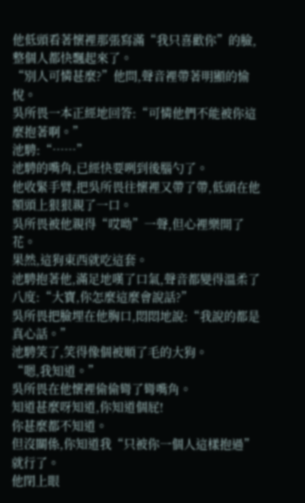他低頭看著懷裡那張寫滿“我只喜歡你”的臉,整個人都快飄起來了。
“別人可憐甚麼?”他問,聲音裡帶著明顯的愉悅。
吳所畏一本正經地回答:“可憐他們不能被你這麼抱著啊。”
池騁:“……”
池騁的嘴角,已經快要咧到後腦勺了。
他收緊手臂,把吳所畏往懷裡又帶了帶,低頭在他額頭上狠狠親了一口。
吳所畏被他親得“哎呦”一聲,但心裡樂開了花。
果然,這狗東西就吃這套。
池騁抱著他,滿足地嘆了口氣,聲音都變得溫柔了八度:“大寶,你怎麼這麼會說話?”
吳所畏把臉埋在他胸口,悶悶地說:“我說的都是真心話。”
池騁笑了,笑得像個被順了毛的大狗。
“嗯,我知道。”
吳所畏在他懷裡偷偷彎了彎嘴角。
知道甚麼呀知道,你知道個屁!
你甚麼都不知道。
但沒關係,你知道我“只被你一個人這樣抱過”就行了。
他閉上眼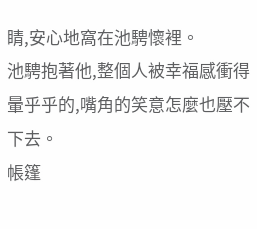睛,安心地窩在池騁懷裡。
池騁抱著他,整個人被幸福感衝得暈乎乎的,嘴角的笑意怎麼也壓不下去。
帳篷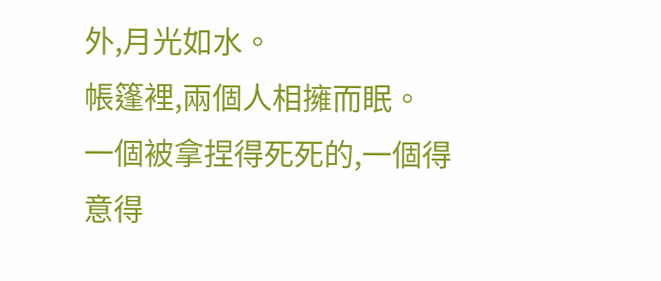外,月光如水。
帳篷裡,兩個人相擁而眠。
一個被拿捏得死死的,一個得意得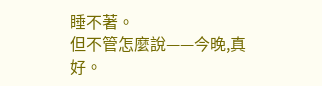睡不著。
但不管怎麼說——今晚,真好。